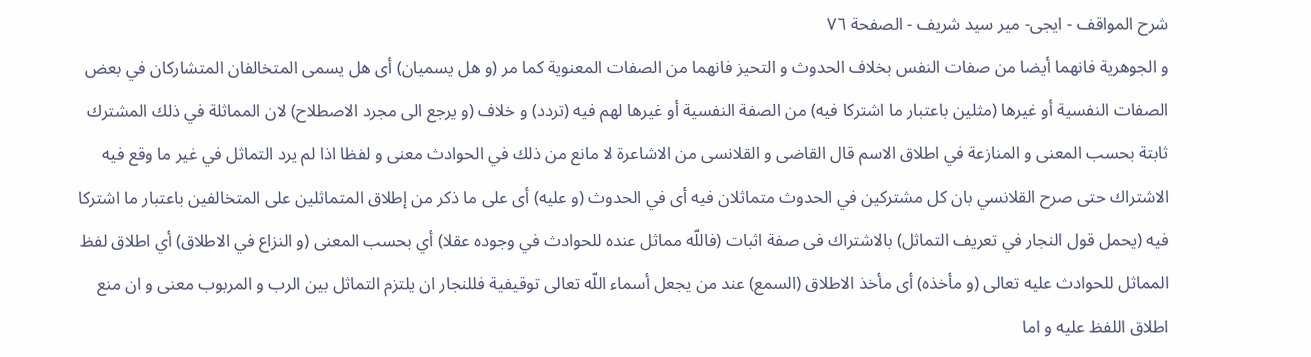شرح المواقف - ايجى- مير سيد شريف - الصفحة ٧٦
و الجوهرية فانهما أيضا من صفات النفس بخلاف الحدوث و التحيز فانهما من الصفات المعنوية كما مر (و هل يسميان) أى هل يسمى المتخالفان المتشاركان في بعض الصفات النفسية أو غيرها (مثلين باعتبار ما اشتركا فيه) من الصفة النفسية أو غيرها لهم فيه (تردد) و خلاف (و يرجع الى مجرد الاصطلاح) لان المماثلة في ذلك المشترك ثابتة بحسب المعنى و المنازعة في اطلاق الاسم قال القاضى و القلانسى من الاشاعرة لا مانع من ذلك في الحوادث معنى و لفظا اذا لم يرد التماثل في غير ما وقع فيه الاشتراك حتى صرح القلانسي بان كل مشتركين في الحدوث متماثلان فيه أى في الحدوث (و عليه) أى على ما ذكر من إطلاق المتماثلين على المتخالفين باعتبار ما اشتركا فيه (يحمل قول النجار في تعريف التماثل) بالاشتراك فى صفة اثبات (فاللّه مماثل عنده للحوادث في وجوده عقلا) أي بحسب المعنى (و النزاع في الاطلاق) أي اطلاق لفظ المماثل للحوادث عليه تعالى (و مأخذه) أى مأخذ الاطلاق (السمع) عند من يجعل أسماء اللّه تعالى توقيفية فللنجار ان يلتزم التماثل بين الرب و المربوب معنى و ان منع اطلاق اللفظ عليه و اما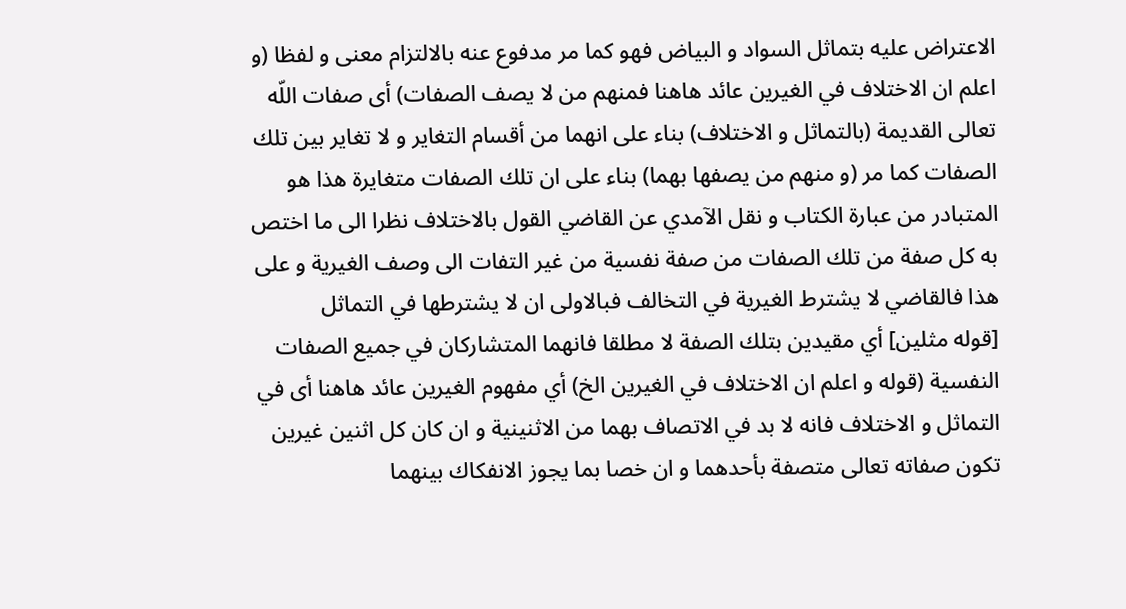الاعتراض عليه بتماثل السواد و البياض فهو كما مر مدفوع عنه بالالتزام معنى و لفظا (و اعلم ان الاختلاف في الغيرين عائد هاهنا فمنهم من لا يصف الصفات) أى صفات اللّه تعالى القديمة (بالتماثل و الاختلاف) بناء على انهما من أقسام التغاير و لا تغاير بين تلك الصفات كما مر (و منهم من يصفها بهما) بناء على ان تلك الصفات متغايرة هذا هو المتبادر من عبارة الكتاب و نقل الآمدي عن القاضي القول بالاختلاف نظرا الى ما اختص به كل صفة من تلك الصفات من صفة نفسية من غير التفات الى وصف الغيرية و على هذا فالقاضي لا يشترط الغيرية في التخالف فبالاولى ان لا يشترطها في التماثل
[قوله مثلين] أي مقيدين بتلك الصفة لا مطلقا فانهما المتشاركان في جميع الصفات النفسية (قوله و اعلم ان الاختلاف في الغيرين الخ) أي مفهوم الغيرين عائد هاهنا أى في التماثل و الاختلاف فانه لا بد في الاتصاف بهما من الاثنينية و ان كان كل اثنين غيرين تكون صفاته تعالى متصفة بأحدهما و ان خصا بما يجوز الانفكاك بينهما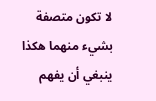لا تكون متصفة بشيء منهما هكذا ينبغي أن يفهم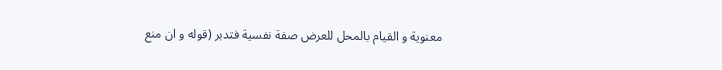معنوية و القيام بالمحل للعرض صفة نفسية فتدبر (قوله و ان منع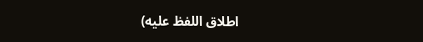اطلاق اللفظ عليه)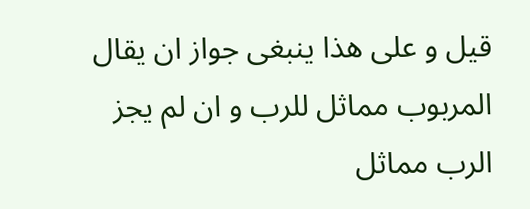قيل و على هذا ينبغى جواز ان يقال المربوب مماثل للرب و ان لم يجز الرب مماثل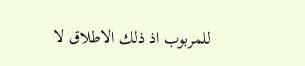للمربوب اذ ذلك الاطلاق لا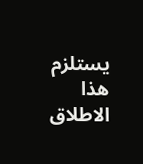يستلزم هذا الاطلاق